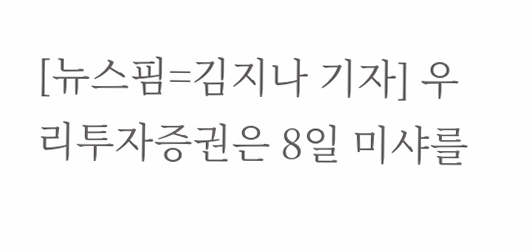[뉴스핌=김지나 기자] 우리투자증권은 8일 미샤를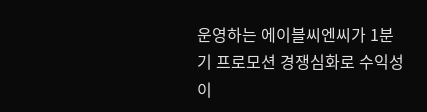운영하는 에이블씨엔씨가 1분기 프로모션 경쟁심화로 수익성이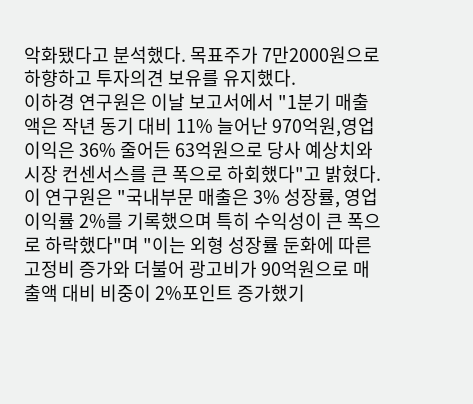악화됐다고 분석했다. 목표주가 7만2000원으로 하향하고 투자의견 보유를 유지했다.
이하경 연구원은 이날 보고서에서 "1분기 매출액은 작년 동기 대비 11% 늘어난 970억원,영업이익은 36% 줄어든 63억원으로 당사 예상치와 시장 컨센서스를 큰 폭으로 하회했다"고 밝혔다.
이 연구원은 "국내부문 매출은 3% 성장률, 영업이익률 2%를 기록했으며 특히 수익성이 큰 폭으로 하락했다"며 "이는 외형 성장률 둔화에 따른 고정비 증가와 더불어 광고비가 90억원으로 매출액 대비 비중이 2%포인트 증가했기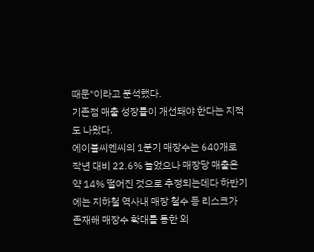때문"이라고 분석했다.
기존점 매출 성장률이 개선돼야 한다는 지적도 나왔다.
에이블씨엔씨의 1분기 매장수는 640개로 작년 대비 22.6% 늘었으나 매장당 매출은 약 14% 떨어진 것으로 추정되는데다 하반기에는 지하철 역사내 매장 철수 등 리스크가 존재해 매장수 확대를 통한 외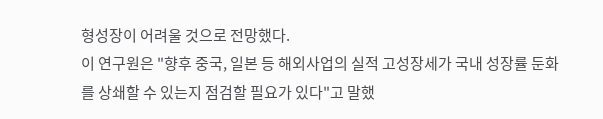형성장이 어려울 것으로 전망했다.
이 연구원은 "향후 중국, 일본 등 해외사업의 실적 고성장세가 국내 성장률 둔화를 상쇄할 수 있는지 점검할 필요가 있다"고 말했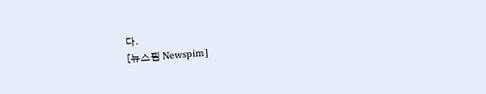다.
[뉴스핌 Newspim]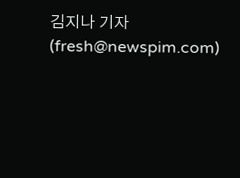김지나 기자 (fresh@newspim.com)